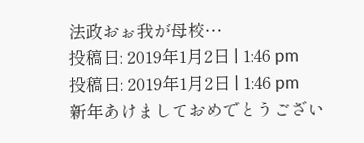法政おぉ我が母校…
投稿日: 2019年1月2日 | 1:46 pm
投稿日: 2019年1月2日 | 1:46 pm
新年あけましておめでとうござい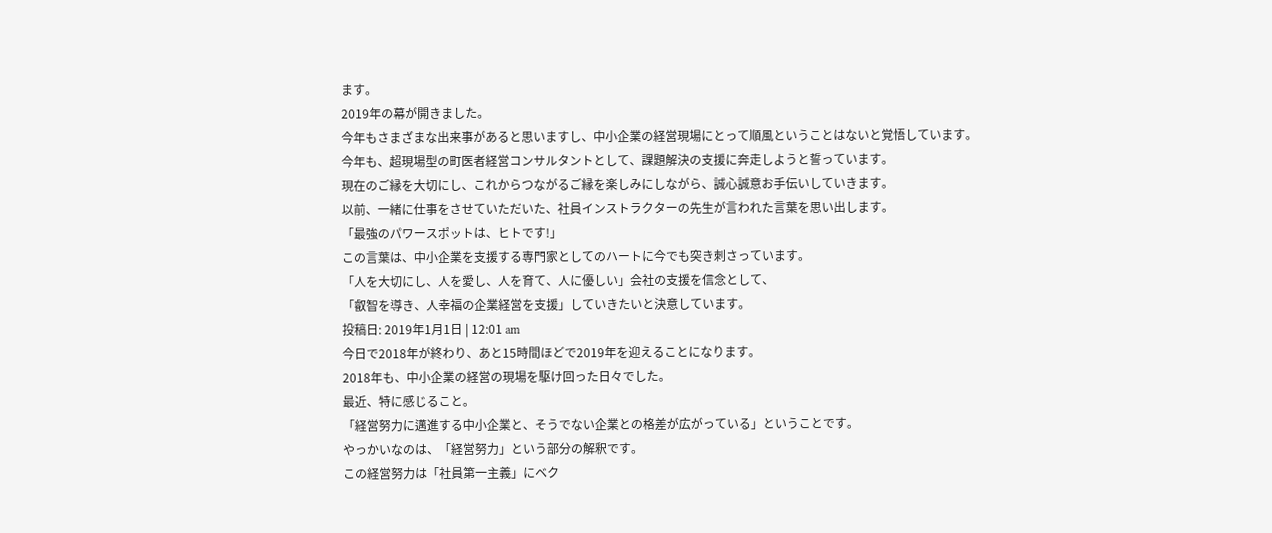ます。
2019年の幕が開きました。
今年もさまざまな出来事があると思いますし、中小企業の経営現場にとって順風ということはないと覚悟しています。
今年も、超現場型の町医者経営コンサルタントとして、課題解決の支援に奔走しようと誓っています。
現在のご縁を大切にし、これからつながるご縁を楽しみにしながら、誠心誠意お手伝いしていきます。
以前、一緒に仕事をさせていただいた、社員インストラクターの先生が言われた言葉を思い出します。
「最強のパワースポットは、ヒトです!」
この言葉は、中小企業を支援する専門家としてのハートに今でも突き刺さっています。
「人を大切にし、人を愛し、人を育て、人に優しい」会社の支援を信念として、
「叡智を導き、人幸福の企業経営を支援」していきたいと決意しています。
投稿日: 2019年1月1日 | 12:01 am
今日で2018年が終わり、あと15時間ほどで2019年を迎えることになります。
2018年も、中小企業の経営の現場を駆け回った日々でした。
最近、特に感じること。
「経営努力に邁進する中小企業と、そうでない企業との格差が広がっている」ということです。
やっかいなのは、「経営努力」という部分の解釈です。
この経営努力は「社員第一主義」にベク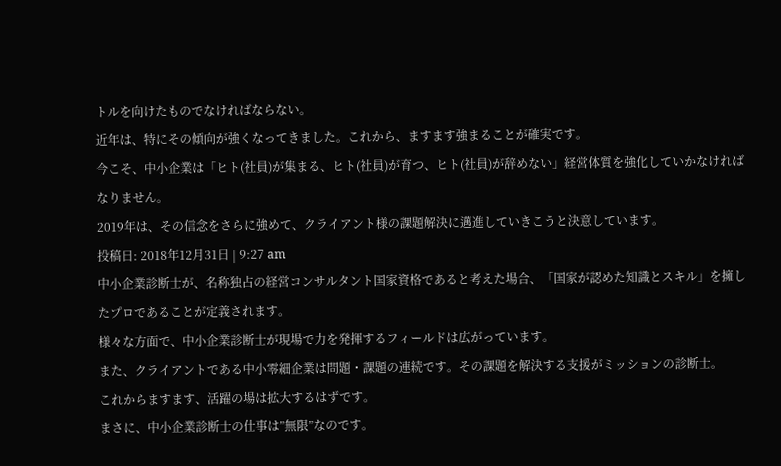トルを向けたものでなければならない。
近年は、特にその傾向が強くなってきました。これから、ますます強まることが確実です。
今こそ、中小企業は「ヒト(社員)が集まる、ヒト(社員)が育つ、ヒト(社員)が辞めない」経営体質を強化していかなければなりません。
2019年は、その信念をさらに強めて、クライアント様の課題解決に邁進していきこうと決意しています。
投稿日: 2018年12月31日 | 9:27 am
中小企業診断士が、名称独占の経営コンサルタント国家資格であると考えた場合、「国家が認めた知識とスキル」を擁したプロであることが定義されます。
様々な方面で、中小企業診断士が現場で力を発揮するフィールドは広がっています。
また、クライアントである中小零細企業は問題・課題の連続です。その課題を解決する支援がミッションの診断士。
これからますます、活躍の場は拡大するはずです。
まさに、中小企業診断士の仕事は”無限”なのです。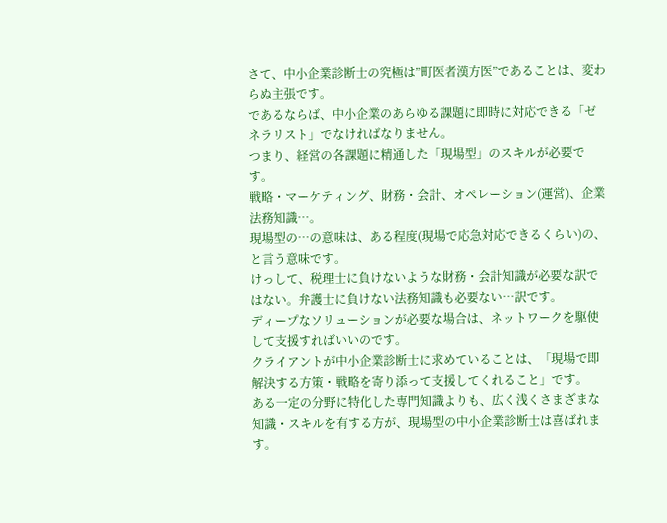さて、中小企業診断士の究極は”町医者漢方医”であることは、変わらぬ主張です。
であるならば、中小企業のあらゆる課題に即時に対応できる「ゼネラリスト」でなければなりません。
つまり、経営の各課題に精通した「現場型」のスキルが必要です。
戦略・マーケティング、財務・会計、オペレーション(運営)、企業法務知識…。
現場型の…の意味は、ある程度(現場で応急対応できるくらい)の、と言う意味です。
けっして、税理士に負けないような財務・会計知識が必要な訳ではない。弁護士に負けない法務知識も必要ない…訳です。
ディープなソリューションが必要な場合は、ネットワークを駆使して支援すればいいのです。
クライアントが中小企業診断士に求めていることは、「現場で即解決する方策・戦略を寄り添って支援してくれること」です。
ある一定の分野に特化した専門知識よりも、広く浅くさまざまな知識・スキルを有する方が、現場型の中小企業診断士は喜ばれます。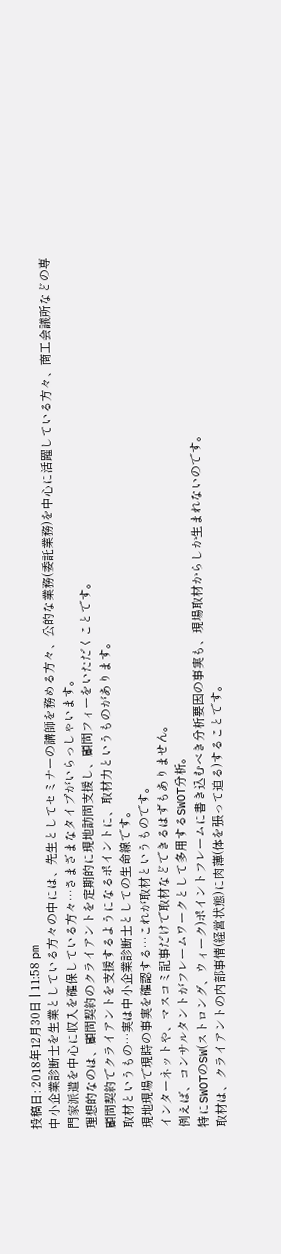投稿日: 2018年12月30日 | 11:58 pm
中小企業診断士を生業としている方々の中には、先生としてセミナーの講師を務める方々、公的な業務(委託業務)を中心に活躍している方々、商工会議所などの専門家派遣を中心に収入を確保している方々…さまざまなタイプがいらっしゃいます。
理想的なのは、顧問契約のクライアントを定期的に現地訪問支援し、顧問フィーをいただくことです。
顧問契約でクライアントを支援するようになるポイントに、取材力というものがあります。
取材というもの…実は中小企業診断士としての生命線です。
現地現場で現時の事実を確認する…これが取材というものです。
インターネットや、マスコミ記事だけで取材などできるはずもありません。
例えば、コンサルタントがフレームワークとして多用するSWOT分析。
特にSWOTのSW(ストロング、ウィーク)ポイントフレームに書き込むべき分析要因の事実も、現場取材からしか生まれないのです。
取材は、クライアントの内部事情(経営状態)に肉薄(体を張って迫る)することです。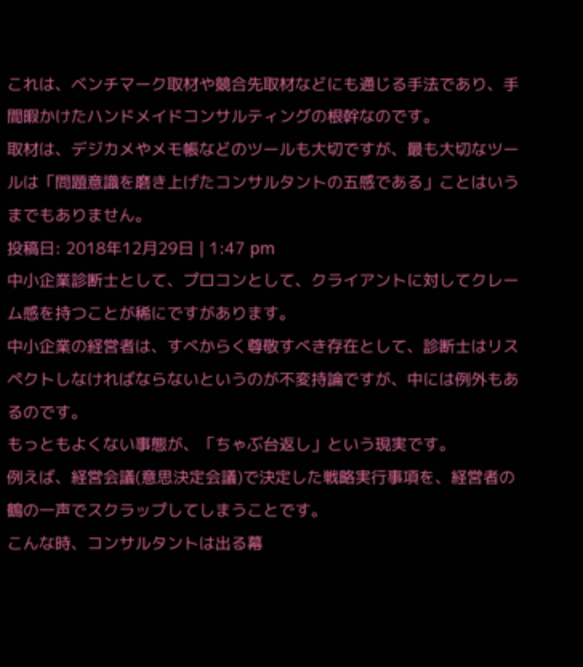これは、ベンチマーク取材や競合先取材などにも通じる手法であり、手間暇かけたハンドメイドコンサルティングの根幹なのです。
取材は、デジカメやメモ帳などのツールも大切ですが、最も大切なツールは「問題意識を磨き上げたコンサルタントの五感である」ことはいうまでもありません。
投稿日: 2018年12月29日 | 1:47 pm
中小企業診断士として、プロコンとして、クライアントに対してクレーム感を持つことが稀にですがあります。
中小企業の経営者は、すべからく尊敬すべき存在として、診断士はリスペクトしなければならないというのが不変持論ですが、中には例外もあるのです。
もっともよくない事態が、「ちゃぶ台返し」という現実です。
例えば、経営会議(意思決定会議)で決定した戦略実行事項を、経営者の鶴の一声でスクラップしてしまうことです。
こんな時、コンサルタントは出る幕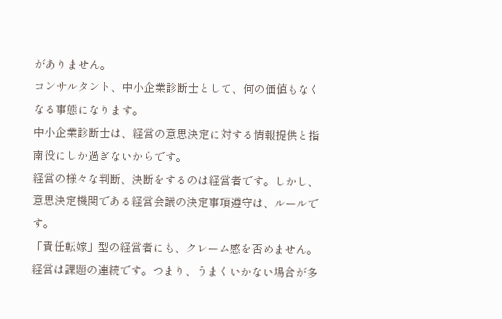がありません。
コンサルタント、中小企業診断士として、何の価値もなくなる事態になります。
中小企業診断士は、経営の意思決定に対する情報提供と指南役にしか過ぎないからです。
経営の様々な判断、決断をするのは経営者です。しかし、意思決定機関である経営会議の決定事項遵守は、ルールです。
「責任転嫁」型の経営者にも、クレーム感を否めません。
経営は課題の連続です。つまり、うまくいかない場合が多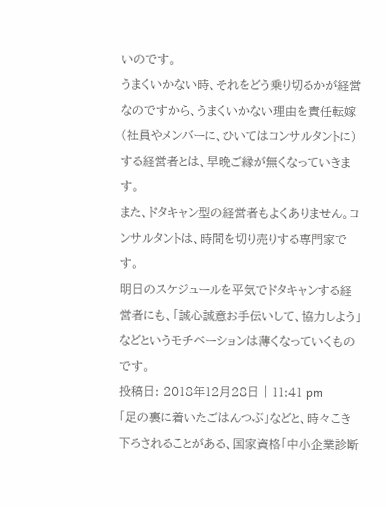いのです。
うまくいかない時、それをどう乗り切るかが経営なのですから、うまくいかない理由を責任転嫁(社員やメンバーに、ひいてはコンサルタントに)する経営者とは、早晩ご縁が無くなっていきます。
また、ドタキャン型の経営者もよくありません。コンサルタントは、時間を切り売りする専門家です。
明日のスケジュールを平気でドタキャンする経営者にも、「誠心誠意お手伝いして、協力しよう」などというモチベーションは薄くなっていくものです。
投稿日: 2018年12月28日 | 11:41 pm
「足の裏に着いたごはんつぶ」などと、時々こき下ろされることがある、国家資格「中小企業診断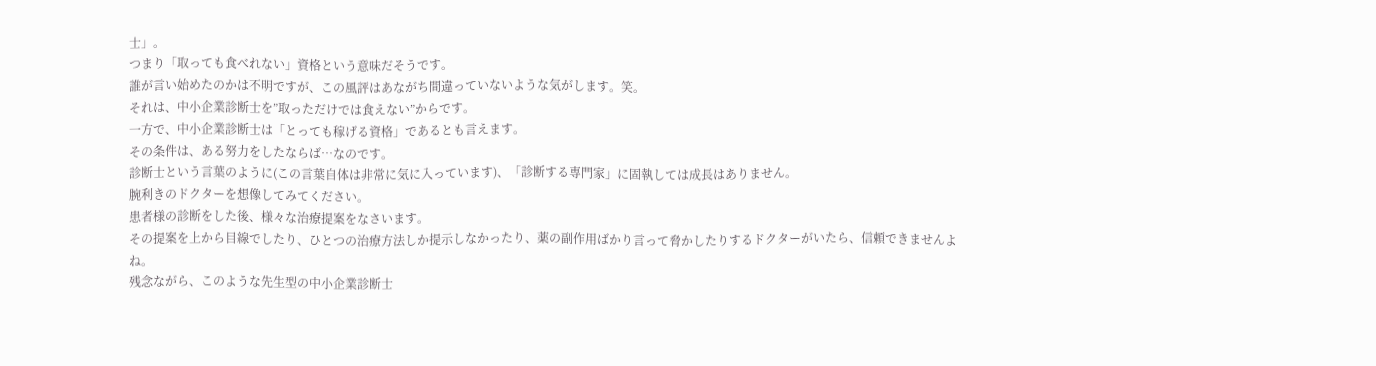士」。
つまり「取っても食べれない」資格という意味だそうです。
誰が言い始めたのかは不明ですが、この風評はあながち間違っていないような気がします。笑。
それは、中小企業診断士を”取っただけでは食えない”からです。
一方で、中小企業診断士は「とっても稼げる資格」であるとも言えます。
その条件は、ある努力をしたならば…なのです。
診断士という言葉のように(この言葉自体は非常に気に入っています)、「診断する専門家」に固執しては成長はありません。
腕利きのドクターを想像してみてください。
患者様の診断をした後、様々な治療提案をなさいます。
その提案を上から目線でしたり、ひとつの治療方法しか提示しなかったり、薬の副作用ばかり言って脅かしたりするドクターがいたら、信頼できませんよね。
残念ながら、このような先生型の中小企業診断士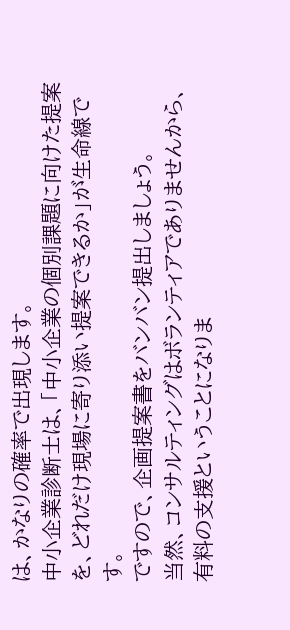は、かなりの確率で出現します。
中小企業診断士は、「中小企業の個別課題に向けた提案を、どれだけ現場に寄り添い提案できるか」が生命線です。
ですので、企画提案書をバンバン提出しましょう。
当然、コンサルティングはボランティアでありませんから、有料の支援ということになりま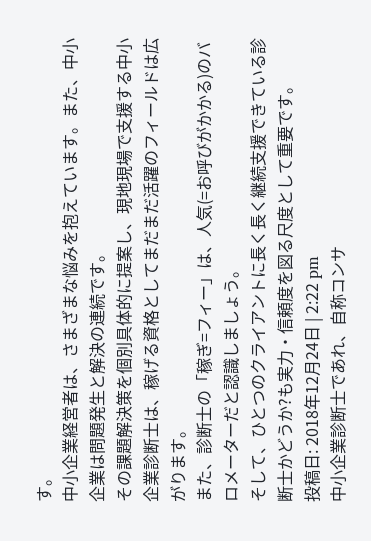す。
中小企業経営者は、さまざまな悩みを抱えています。また、中小企業は問題発生と解決の連続です。
その課題解決策を個別具体的に提案し、現地現場で支援する中小企業診断士は、稼げる資格としてまだまだ活躍のフィールドは広がります。
また、診断士の「稼ぎ=フィー」は、人気(=お呼びがかかる)のバロメーターだと認識しましょう。
そして、ひとつのクライアントに長く長く継続支援できている診断士かどうか?も実力・信頼度を図る尺度として重要です。
投稿日: 2018年12月24日 | 2:22 pm
中小企業診断士であれ、自称コンサ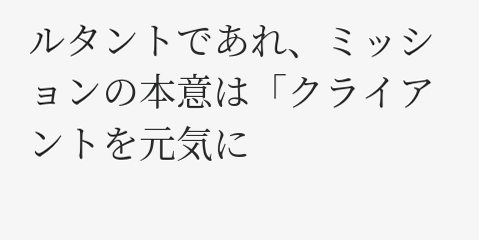ルタントであれ、ミッションの本意は「クライアントを元気に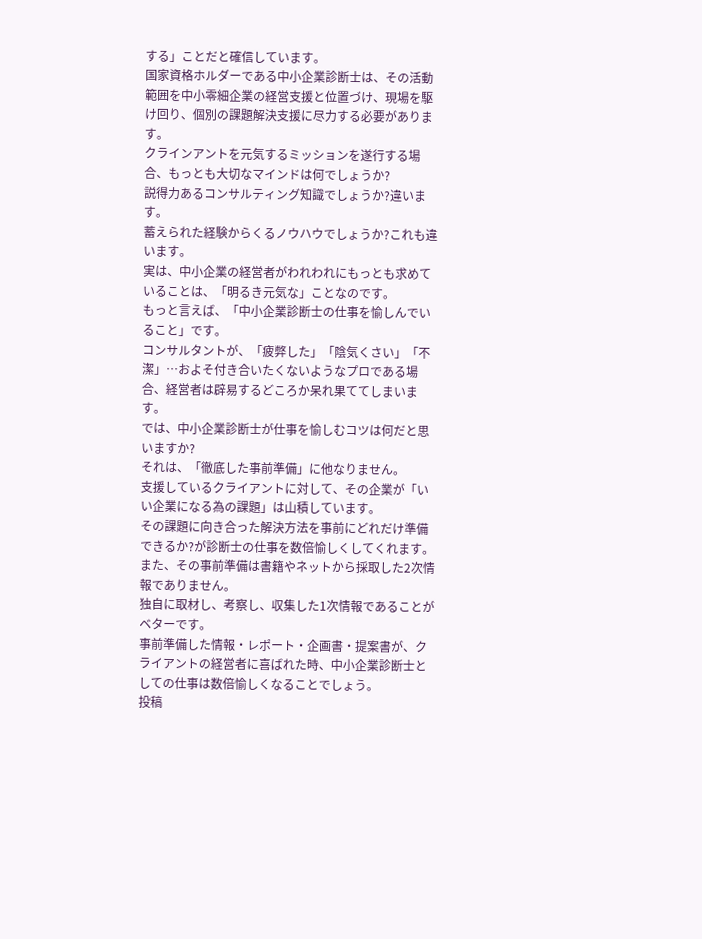する」ことだと確信しています。
国家資格ホルダーである中小企業診断士は、その活動範囲を中小零細企業の経営支援と位置づけ、現場を駆け回り、個別の課題解決支援に尽力する必要があります。
クラインアントを元気するミッションを遂行する場合、もっとも大切なマインドは何でしょうか?
説得力あるコンサルティング知識でしょうか?違います。
蓄えられた経験からくるノウハウでしょうか?これも違います。
実は、中小企業の経営者がわれわれにもっとも求めていることは、「明るき元気な」ことなのです。
もっと言えば、「中小企業診断士の仕事を愉しんでいること」です。
コンサルタントが、「疲弊した」「陰気くさい」「不潔」…およそ付き合いたくないようなプロである場合、経営者は辟易するどころか呆れ果ててしまいます。
では、中小企業診断士が仕事を愉しむコツは何だと思いますか?
それは、「徹底した事前準備」に他なりません。
支援しているクライアントに対して、その企業が「いい企業になる為の課題」は山積しています。
その課題に向き合った解決方法を事前にどれだけ準備できるか?が診断士の仕事を数倍愉しくしてくれます。
また、その事前準備は書籍やネットから採取した2次情報でありません。
独自に取材し、考察し、収集した1次情報であることがベターです。
事前準備した情報・レポート・企画書・提案書が、クライアントの経営者に喜ばれた時、中小企業診断士としての仕事は数倍愉しくなることでしょう。
投稿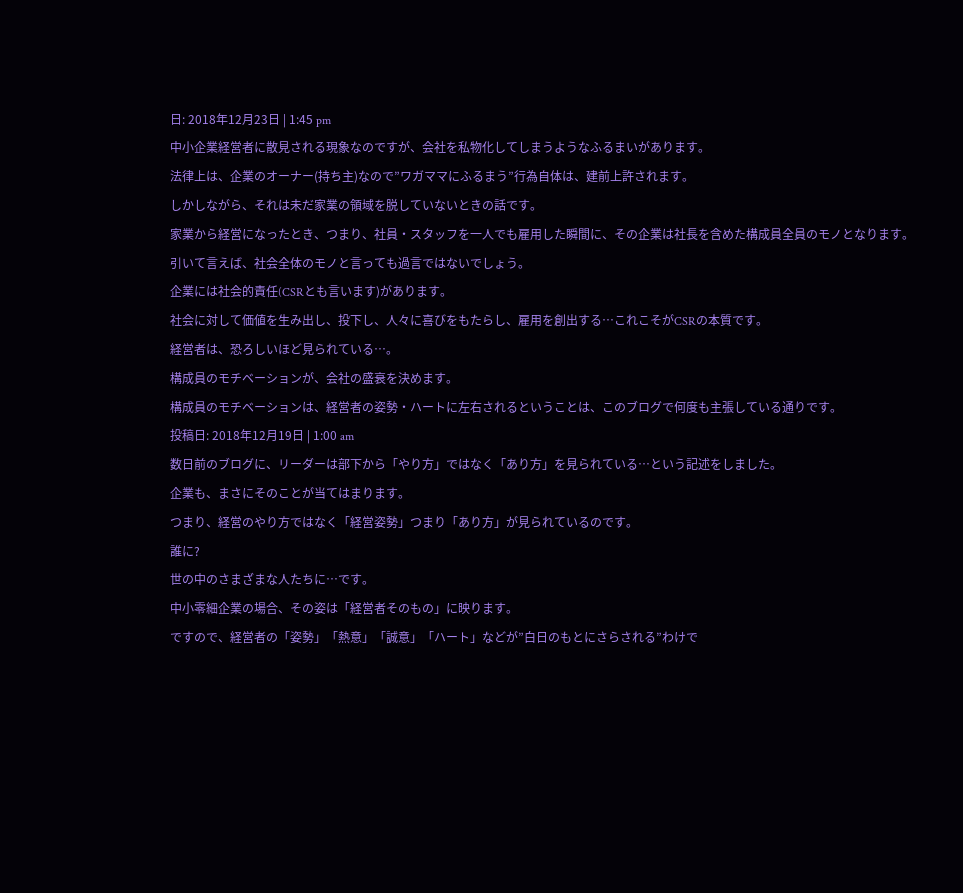日: 2018年12月23日 | 1:45 pm
中小企業経営者に散見される現象なのですが、会社を私物化してしまうようなふるまいがあります。
法律上は、企業のオーナー(持ち主)なので”ワガママにふるまう”行為自体は、建前上許されます。
しかしながら、それは未だ家業の領域を脱していないときの話です。
家業から経営になったとき、つまり、社員・スタッフを一人でも雇用した瞬間に、その企業は社長を含めた構成員全員のモノとなります。
引いて言えば、社会全体のモノと言っても過言ではないでしょう。
企業には社会的責任(CSRとも言います)があります。
社会に対して価値を生み出し、投下し、人々に喜びをもたらし、雇用を創出する…これこそがCSRの本質です。
経営者は、恐ろしいほど見られている…。
構成員のモチベーションが、会社の盛衰を決めます。
構成員のモチベーションは、経営者の姿勢・ハートに左右されるということは、このブログで何度も主張している通りです。
投稿日: 2018年12月19日 | 1:00 am
数日前のブログに、リーダーは部下から「やり方」ではなく「あり方」を見られている…という記述をしました。
企業も、まさにそのことが当てはまります。
つまり、経営のやり方ではなく「経営姿勢」つまり「あり方」が見られているのです。
誰に?
世の中のさまざまな人たちに…です。
中小零細企業の場合、その姿は「経営者そのもの」に映ります。
ですので、経営者の「姿勢」「熱意」「誠意」「ハート」などが”白日のもとにさらされる”わけで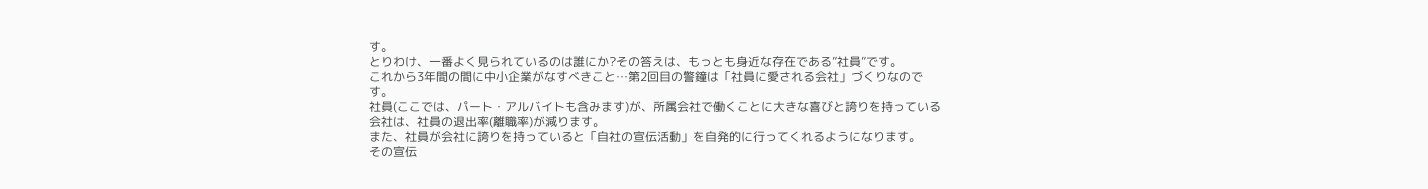す。
とりわけ、一番よく見られているのは誰にか?その答えは、もっとも身近な存在である”社員”です。
これから3年間の間に中小企業がなすべきこと…第2回目の警鐘は「社員に愛される会社」づくりなのです。
社員(ここでは、パート・アルバイトも含みます)が、所属会社で働くことに大きな喜びと誇りを持っている会社は、社員の退出率(離職率)が減ります。
また、社員が会社に誇りを持っていると「自社の宣伝活動」を自発的に行ってくれるようになります。
その宣伝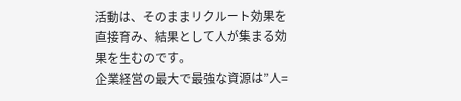活動は、そのままリクルート効果を直接育み、結果として人が集まる効果を生むのです。
企業経営の最大で最強な資源は”人=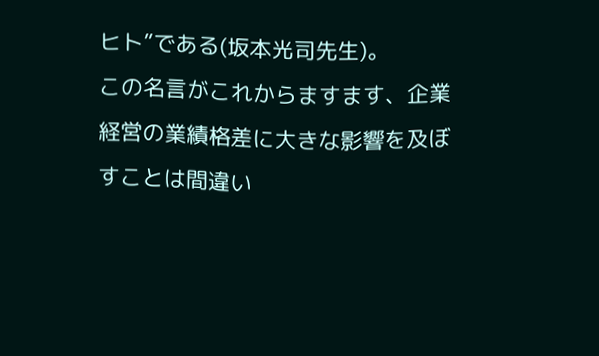ヒト”である(坂本光司先生)。
この名言がこれからますます、企業経営の業績格差に大きな影響を及ぼすことは間違い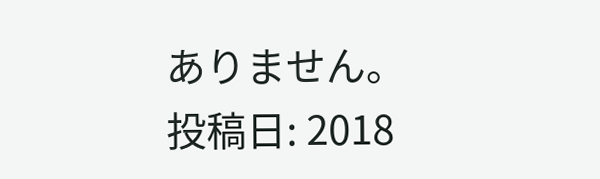ありません。
投稿日: 2018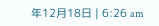年12月18日 | 6:26 am